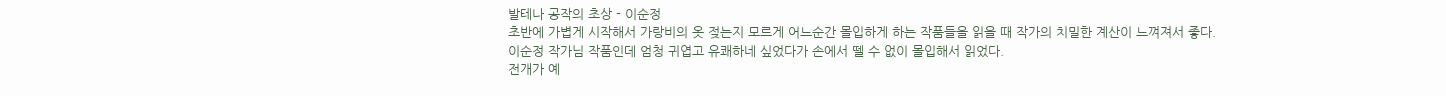발테나 공작의 초상 - 이순정
초반에 가볍게 시작해서 가랑비의 옷 젖는지 모르게 어느순간 몰입하게 하는 작품들을 읽을 때 작가의 치밀한 계산이 느껴져서 좋다.
이순정 작가님 작품인데 엄청 귀엽고 유쾌하네 싶었다가 손에서 뗄 수 없이 몰입해서 읽었다.
전개가 예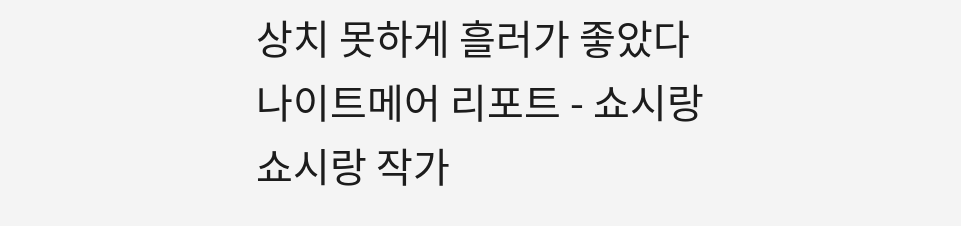상치 못하게 흘러가 좋았다
나이트메어 리포트 - 쇼시랑
쇼시랑 작가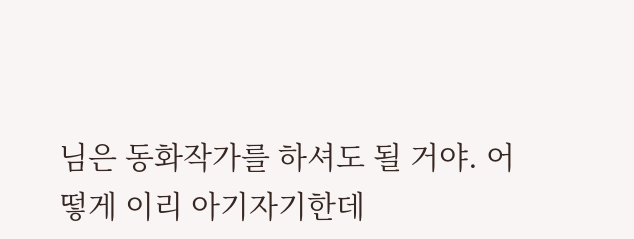님은 동화작가를 하셔도 될 거야. 어떻게 이리 아기자기한데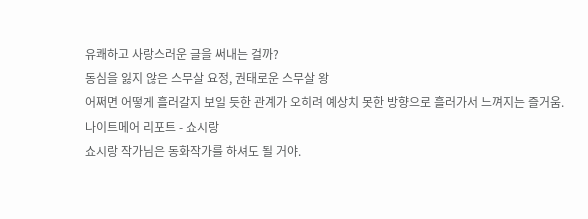유쾌하고 사랑스러운 글을 써내는 걸까?
동심을 잃지 않은 스무살 요정, 권태로운 스무살 왕
어쩌면 어떻게 흘러갈지 보일 듯한 관계가 오히려 예상치 못한 방향으로 흘러가서 느껴지는 즐거움.
나이트메어 리포트 - 쇼시랑
쇼시랑 작가님은 동화작가를 하셔도 될 거야.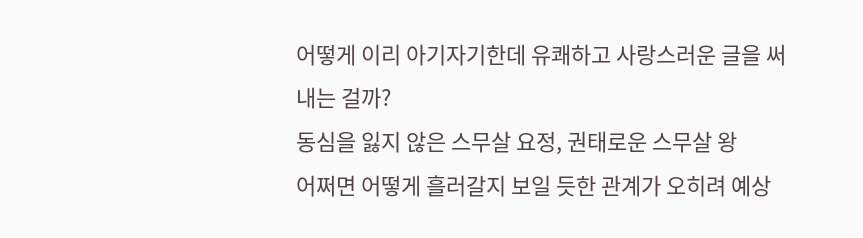어떻게 이리 아기자기한데 유쾌하고 사랑스러운 글을 써내는 걸까?
동심을 잃지 않은 스무살 요정, 권태로운 스무살 왕
어쩌면 어떻게 흘러갈지 보일 듯한 관계가 오히려 예상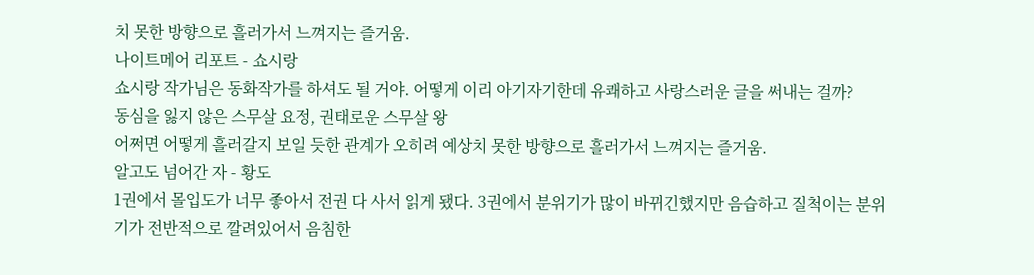치 못한 방향으로 흘러가서 느껴지는 즐거움.
나이트메어 리포트 - 쇼시랑
쇼시랑 작가님은 동화작가를 하셔도 될 거야. 어떻게 이리 아기자기한데 유쾌하고 사랑스러운 글을 써내는 걸까?
동심을 잃지 않은 스무살 요정, 권태로운 스무살 왕
어쩌면 어떻게 흘러갈지 보일 듯한 관계가 오히려 예상치 못한 방향으로 흘러가서 느껴지는 즐거움.
알고도 넘어간 자 - 황도
1권에서 몰입도가 너무 좋아서 전권 다 사서 읽게 됐다. 3권에서 분위기가 많이 바뀌긴했지만 음습하고 질척이는 분위기가 전반적으로 깔려있어서 음침한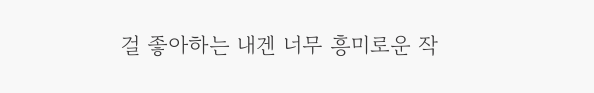걸 좋아하는 내겐 너무 흥미로운 작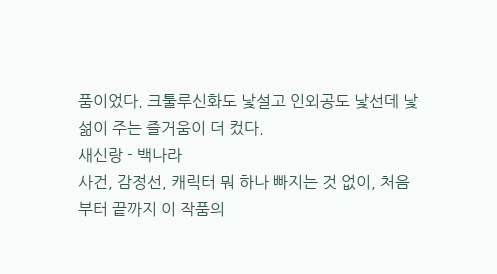품이었다. 크툴루신화도 낯설고 인외공도 낯선데 낯섦이 주는 즐거움이 더 컸다.
새신랑 - 백나라
사건, 감정선, 캐릭터 뭐 하나 빠지는 것 없이, 처음부터 끝까지 이 작품의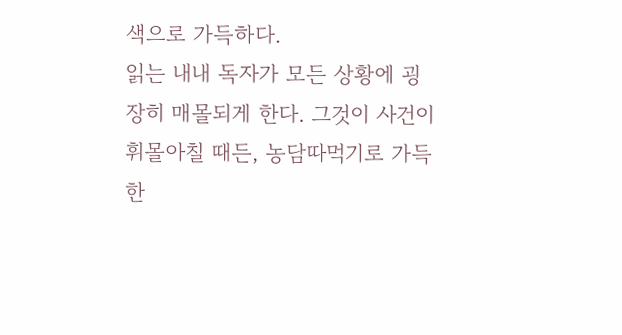색으로 가득하다.
읽는 내내 독자가 모든 상황에 굉장히 매몰되게 한다. 그것이 사건이 휘몰아칠 때든, 농담따먹기로 가득한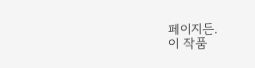페이지든.
이 작품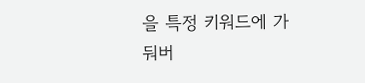을 특정 키워드에 가둬버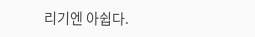리기엔 아쉽다.